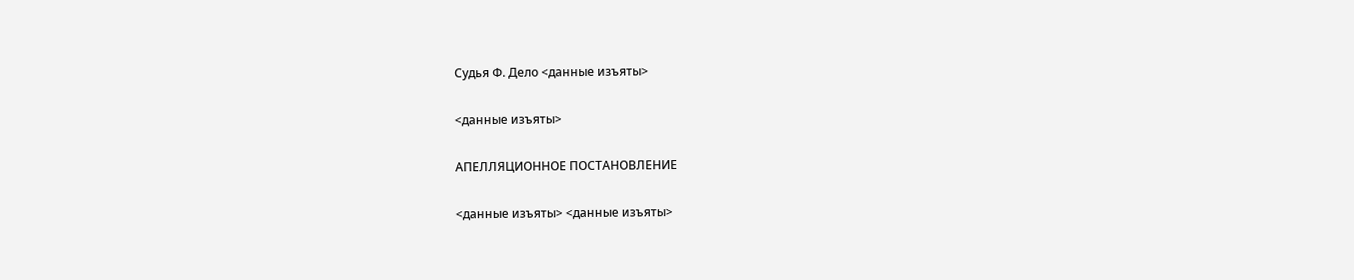Судья Ф. Дело <данные изъяты>

<данные изъяты>

АПЕЛЛЯЦИОННОЕ ПОСТАНОВЛЕНИЕ

<данные изъяты> <данные изъяты>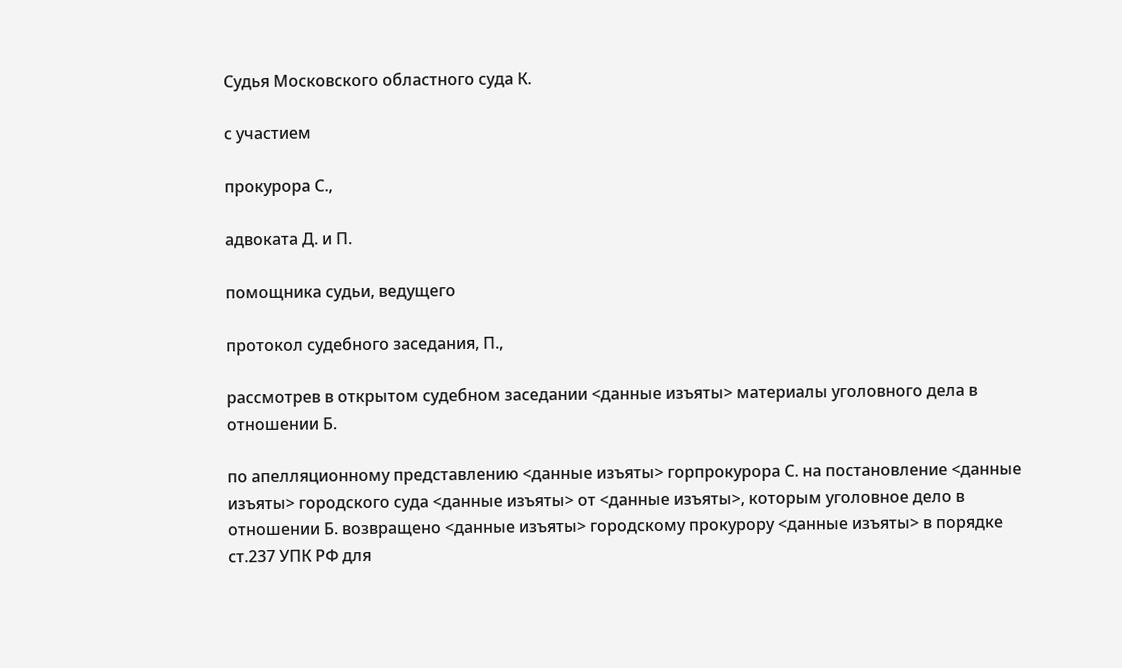Судья Московского областного суда К.

с участием

прокурора С.,

адвоката Д. и П.

помощника судьи, ведущего

протокол судебного заседания, П.,

рассмотрев в открытом судебном заседании <данные изъяты> материалы уголовного дела в отношении Б.

по апелляционному представлению <данные изъяты> горпрокурора С. на постановление <данные изъяты> городского суда <данные изъяты> от <данные изъяты>, которым уголовное дело в отношении Б. возвращено <данные изъяты> городскому прокурору <данные изъяты> в порядке ст.237 УПК РФ для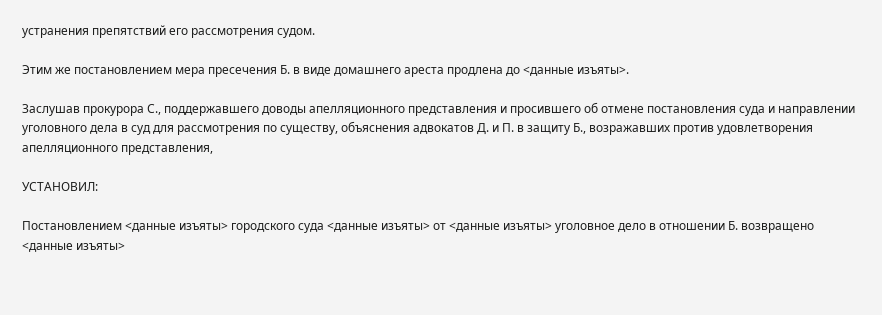устранения препятствий его рассмотрения судом.

Этим же постановлением мера пресечения Б. в виде домашнего ареста продлена до <данные изъяты>.

Заслушав прокурора С., поддержавшего доводы апелляционного представления и просившего об отмене постановления суда и направлении уголовного дела в суд для рассмотрения по существу, объяснения адвокатов Д. и П. в защиту Б., возражавших против удовлетворения апелляционного представления,

УСТАНОВИЛ:

Постановлением <данные изъяты> городского суда <данные изъяты> от <данные изъяты> уголовное дело в отношении Б. возвращено <данные изъяты>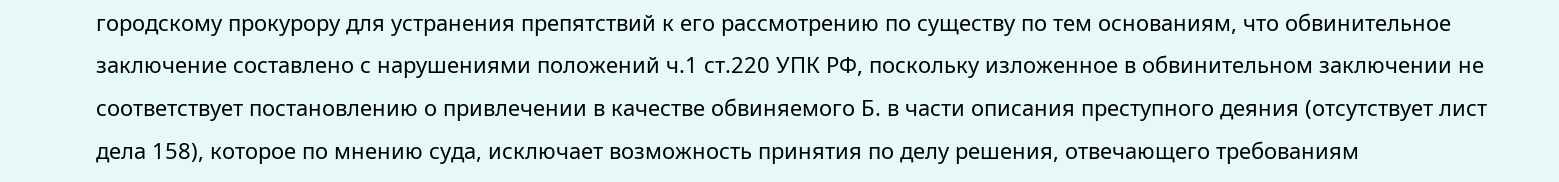городскому прокурору для устранения препятствий к его рассмотрению по существу по тем основаниям, что обвинительное заключение составлено с нарушениями положений ч.1 ст.220 УПК РФ, поскольку изложенное в обвинительном заключении не соответствует постановлению о привлечении в качестве обвиняемого Б. в части описания преступного деяния (отсутствует лист дела 158), которое по мнению суда, исключает возможность принятия по делу решения, отвечающего требованиям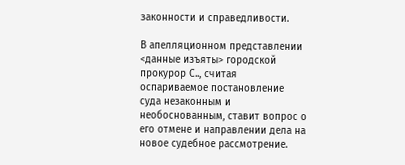законности и справедливости.

В апелляционном представлении <данные изъяты> городской прокурор С.., считая оспариваемое постановление суда незаконным и необоснованным, ставит вопрос о его отмене и направлении дела на новое судебное рассмотрение.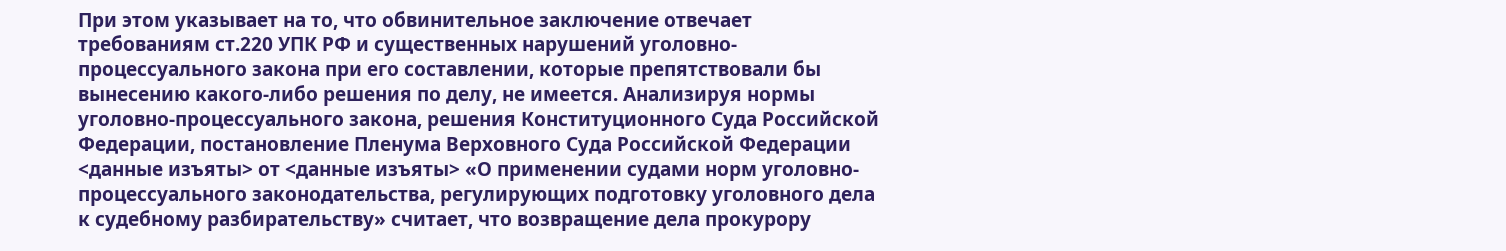При этом указывает на то, что обвинительное заключение отвечает требованиям ст.220 УПК РФ и существенных нарушений уголовно-процессуального закона при его составлении, которые препятствовали бы вынесению какого-либо решения по делу, не имеется. Анализируя нормы уголовно-процессуального закона, решения Конституционного Суда Российской Федерации, постановление Пленума Верховного Суда Российской Федерации <данные изъяты> от <данные изъяты> «О применении судами норм уголовно-процессуального законодательства, регулирующих подготовку уголовного дела к судебному разбирательству» считает, что возвращение дела прокурору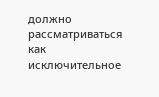должно рассматриваться как исключительное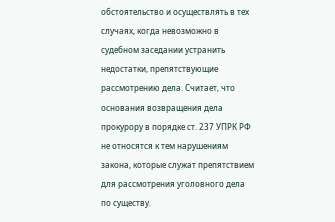обстоятельство и осуществлять в тех случаях, когда невозможно в судебном заседании устранить недостатки, препятствующие рассмотрению дела. Считает, что основания возвращения дела прокурору в порядке ст. 237 УПРК РФ не относятся к тем нарушениям закона, которые служат препятствием для рассмотрения уголовного дела по существу.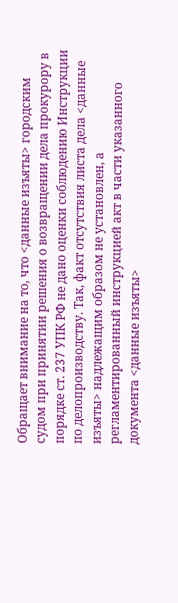Обращает внимание на то, что <данные изъяты> городским судом при принятии решения о возвращении дела прокурору в порядке ст. 237 УПК РФ не дано оценки соблюдению Инструкции по делопроизводству. Так, факт отсутствия листа дела <данные изъяты> надлежащим образом не установлен, а регламентированный инструкцией акт в части указанного документа <данные изъяты>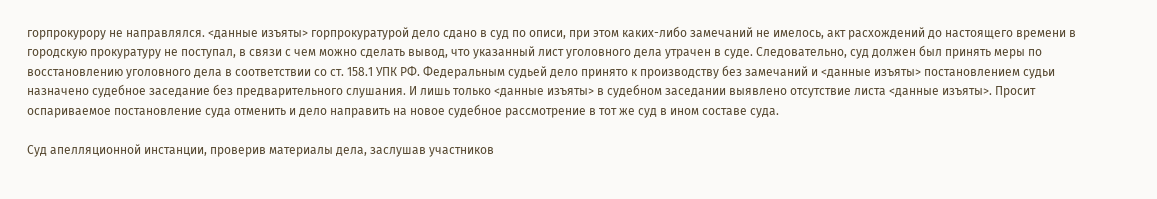горпрокурору не направлялся. <данные изъяты> горпрокуратурой дело сдано в суд по описи, при этом каких-либо замечаний не имелось, акт расхождений до настоящего времени в городскую прокуратуру не поступал, в связи с чем можно сделать вывод, что указанный лист уголовного дела утрачен в суде. Следовательно, суд должен был принять меры по восстановлению уголовного дела в соответствии со ст. 158.1 УПК РФ. Федеральным судьей дело принято к производству без замечаний и <данные изъяты> постановлением судьи назначено судебное заседание без предварительного слушания. И лишь только <данные изъяты> в судебном заседании выявлено отсутствие листа <данные изъяты>. Просит оспариваемое постановление суда отменить и дело направить на новое судебное рассмотрение в тот же суд в ином составе суда.

Суд апелляционной инстанции, проверив материалы дела, заслушав участников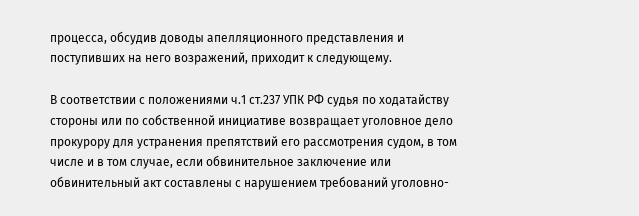процесса, обсудив доводы апелляционного представления и поступивших на него возражений, приходит к следующему.

В соответствии с положениями ч.1 ст.237 УПК РФ судья по ходатайству стороны или по собственной инициативе возвращает уголовное дело прокурору для устранения препятствий его рассмотрения судом, в том числе и в том случае, если обвинительное заключение или обвинительный акт составлены с нарушением требований уголовно-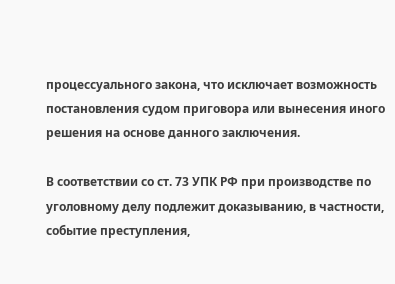процессуального закона, что исключает возможность постановления судом приговора или вынесения иного решения на основе данного заключения.

В соответствии со ст. 73 УПК РФ при производстве по уголовному делу подлежит доказыванию, в частности, событие преступления,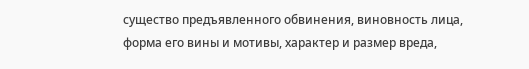существо предъявленного обвинения, виновность лица, форма его вины и мотивы, характер и размер вреда,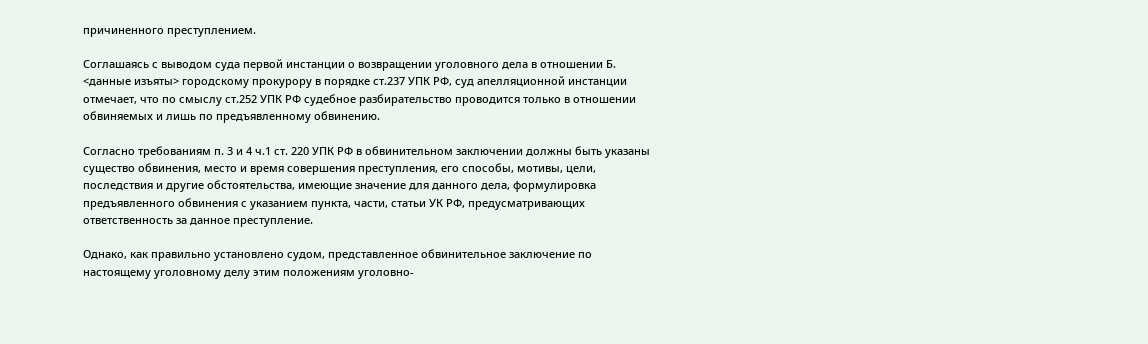причиненного преступлением.

Соглашаясь с выводом суда первой инстанции о возвращении уголовного дела в отношении Б. <данные изъяты> городскому прокурору в порядке ст.237 УПК РФ, суд апелляционной инстанции отмечает, что по смыслу ст.252 УПК РФ судебное разбирательство проводится только в отношении обвиняемых и лишь по предъявленному обвинению.

Согласно требованиям п. 3 и 4 ч.1 ст. 220 УПК РФ в обвинительном заключении должны быть указаны существо обвинения, место и время совершения преступления, его способы, мотивы, цели, последствия и другие обстоятельства, имеющие значение для данного дела, формулировка предъявленного обвинения с указанием пункта, части, статьи УК РФ, предусматривающих ответственность за данное преступление.

Однако, как правильно установлено судом, представленное обвинительное заключение по настоящему уголовному делу этим положениям уголовно-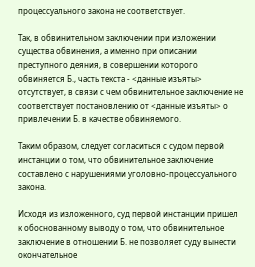процессуального закона не соответствует.

Так, в обвинительном заключении при изложении существа обвинения, а именно при описании преступного деяния, в совершении которого обвиняется Б., часть текста - <данные изъяты> отсутствует, в связи с чем обвинительное заключение не соответствует постановлению от <данные изъяты> о привлечении Б. в качестве обвиняемого.

Таким образом, следует согласиться с судом первой инстанции о том, что обвинительное заключение составлено с нарушениями уголовно-процессуального закона.

Исходя из изложенного, суд первой инстанции пришел к обоснованному выводу о том, что обвинительное заключение в отношении Б. не позволяет суду вынести окончательное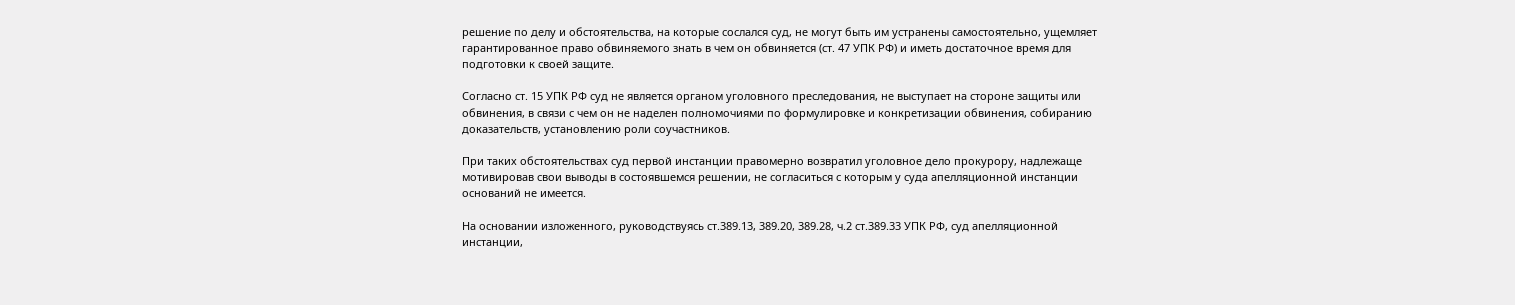решение по делу и обстоятельства, на которые сослался суд, не могут быть им устранены самостоятельно, ущемляет гарантированное право обвиняемого знать в чем он обвиняется (ст. 47 УПК РФ) и иметь достаточное время для подготовки к своей защите.

Согласно ст. 15 УПК РФ суд не является органом уголовного преследования, не выступает на стороне защиты или обвинения, в связи с чем он не наделен полномочиями по формулировке и конкретизации обвинения, собиранию доказательств, установлению роли соучастников.

При таких обстоятельствах суд первой инстанции правомерно возвратил уголовное дело прокурору, надлежаще мотивировав свои выводы в состоявшемся решении, не согласиться с которым у суда апелляционной инстанции оснований не имеется.

На основании изложенного, руководствуясь ст.389.13, 389.20, 389.28, ч.2 ст.389.33 УПК РФ, суд апелляционной инстанции,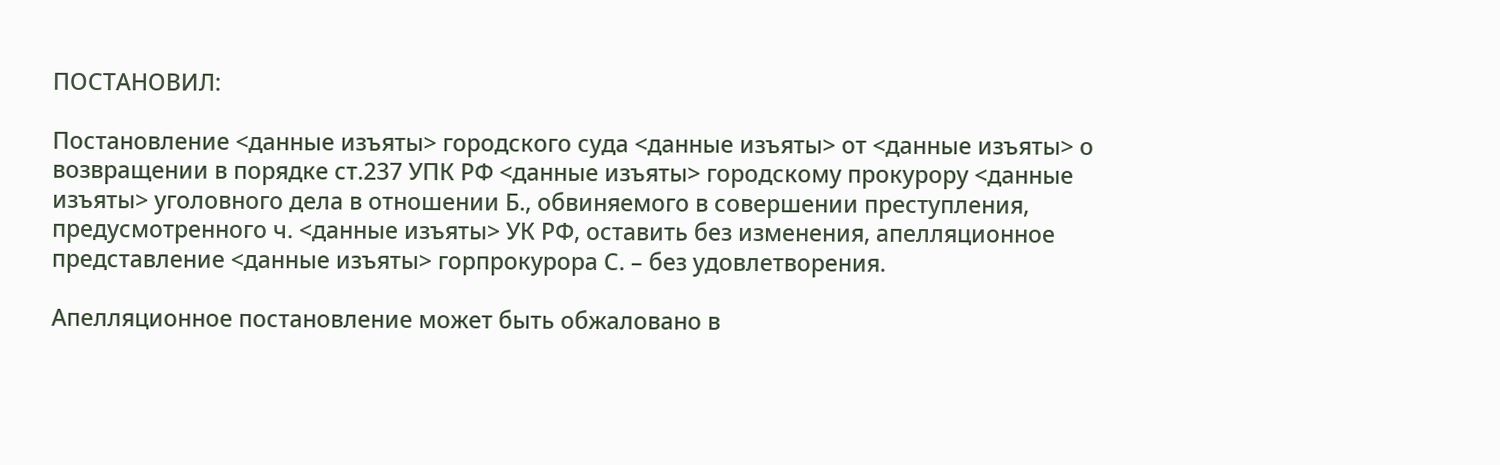ПОСТАНОВИЛ:

Постановление <данные изъяты> городского суда <данные изъяты> от <данные изъяты> о возвращении в порядке ст.237 УПК РФ <данные изъяты> городскому прокурору <данные изъяты> уголовного дела в отношении Б., обвиняемого в совершении преступления, предусмотренного ч. <данные изъяты> УК РФ, оставить без изменения, апелляционное представление <данные изъяты> горпрокурора С. – без удовлетворения.

Апелляционное постановление может быть обжаловано в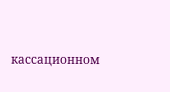кассационном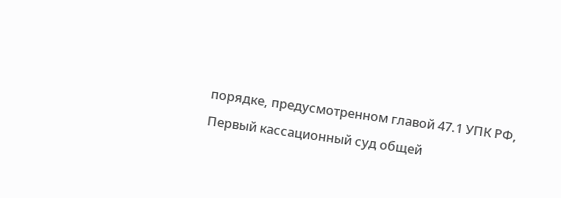порядке, предусмотренном главой 47.1 УПК РФ, Первый кассационный суд общей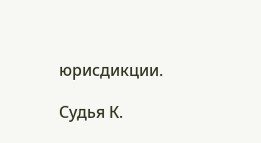юрисдикции.

Судья К.